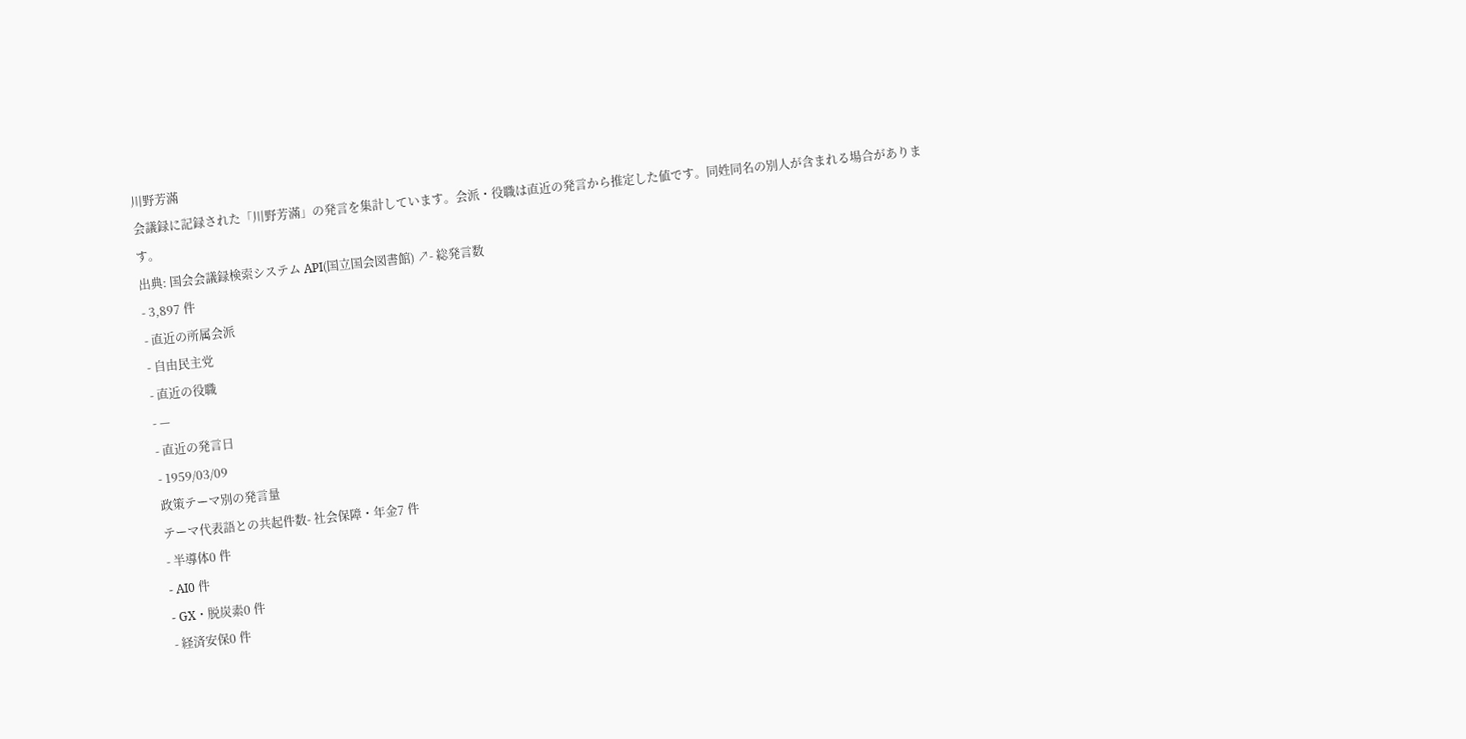川野芳滿
会議録に記録された「川野芳滿」の発言を集計しています。会派・役職は直近の発言から推定した値です。同姓同名の別人が含まれる場合があります。
出典: 国会会議録検索システム API(国立国会図書館) ↗- 総発言数
- 3,897 件
- 直近の所属会派
- 自由民主党
- 直近の役職
- —
- 直近の発言日
- 1959/03/09
政策テーマ別の発言量
テーマ代表語との共起件数- 社会保障・年金7 件
- 半導体0 件
- AI0 件
- GX・脱炭素0 件
- 経済安保0 件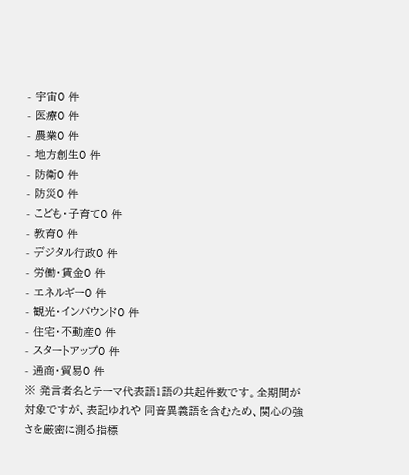- 宇宙0 件
- 医療0 件
- 農業0 件
- 地方創生0 件
- 防衛0 件
- 防災0 件
- こども・子育て0 件
- 教育0 件
- デジタル行政0 件
- 労働・賃金0 件
- エネルギー0 件
- 観光・インバウンド0 件
- 住宅・不動産0 件
- スタートアップ0 件
- 通商・貿易0 件
※ 発言者名とテーマ代表語1語の共起件数です。全期間が対象ですが、表記ゆれや 同音異義語を含むため、関心の強さを厳密に測る指標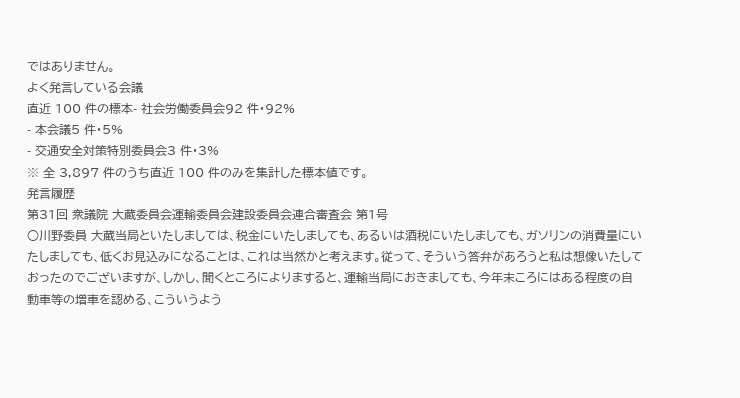ではありません。
よく発言している会議
直近 100 件の標本- 社会労働委員会92 件・92%
- 本会議5 件・5%
- 交通安全対策特別委員会3 件・3%
※ 全 3,897 件のうち直近 100 件のみを集計した標本値です。
発言履歴
第31回 衆議院 大蔵委員会運輸委員会建設委員会連合審査会 第1号
○川野委員 大蔵当局といたしましては、税金にいたしましても、あるいは酒税にいたしましても、ガソリンの消費量にいたしましても、低くお見込みになることは、これは当然かと考えます。従って、そういう答弁があろうと私は想像いたしておったのでございますが、しかし、聞くところによりますると、運輸当局におきましても、今年末ころにはある程度の自動車等の増車を認める、こういうよう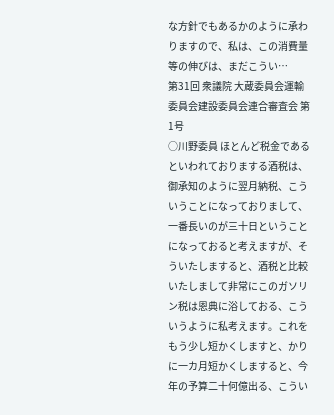な方針でもあるかのように承わりますので、私は、この消費量等の伸びは、まだこうい…
第31回 衆議院 大蔵委員会運輸委員会建設委員会連合審査会 第1号
○川野委員 ほとんど税金であるといわれておりまする酒税は、御承知のように翌月納税、こういうことになっておりまして、一番長いのが三十日ということになっておると考えますが、そういたしますると、酒税と比較いたしまして非常にこのガソリン税は恩典に浴しておる、こういうように私考えます。これをもう少し短かくしますと、かりに一カ月短かくしますると、今年の予算二十何億出る、こうい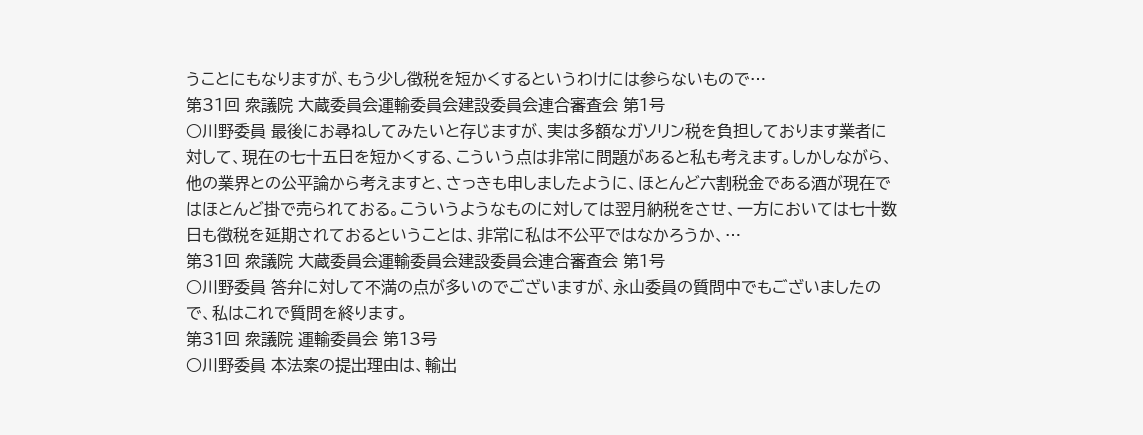うことにもなりますが、もう少し徴税を短かくするというわけには参らないもので…
第31回 衆議院 大蔵委員会運輸委員会建設委員会連合審査会 第1号
○川野委員 最後にお尋ねしてみたいと存じますが、実は多額なガソリン税を負担しております業者に対して、現在の七十五日を短かくする、こういう点は非常に問題があると私も考えます。しかしながら、他の業界との公平論から考えますと、さっきも申しましたように、ほとんど六割税金である酒が現在ではほとんど掛で売られておる。こういうようなものに対しては翌月納税をさせ、一方においては七十数日も徴税を延期されておるということは、非常に私は不公平ではなかろうか、…
第31回 衆議院 大蔵委員会運輸委員会建設委員会連合審査会 第1号
○川野委員 答弁に対して不満の点が多いのでございますが、永山委員の質問中でもございましたので、私はこれで質問を終ります。
第31回 衆議院 運輸委員会 第13号
○川野委員 本法案の提出理由は、輸出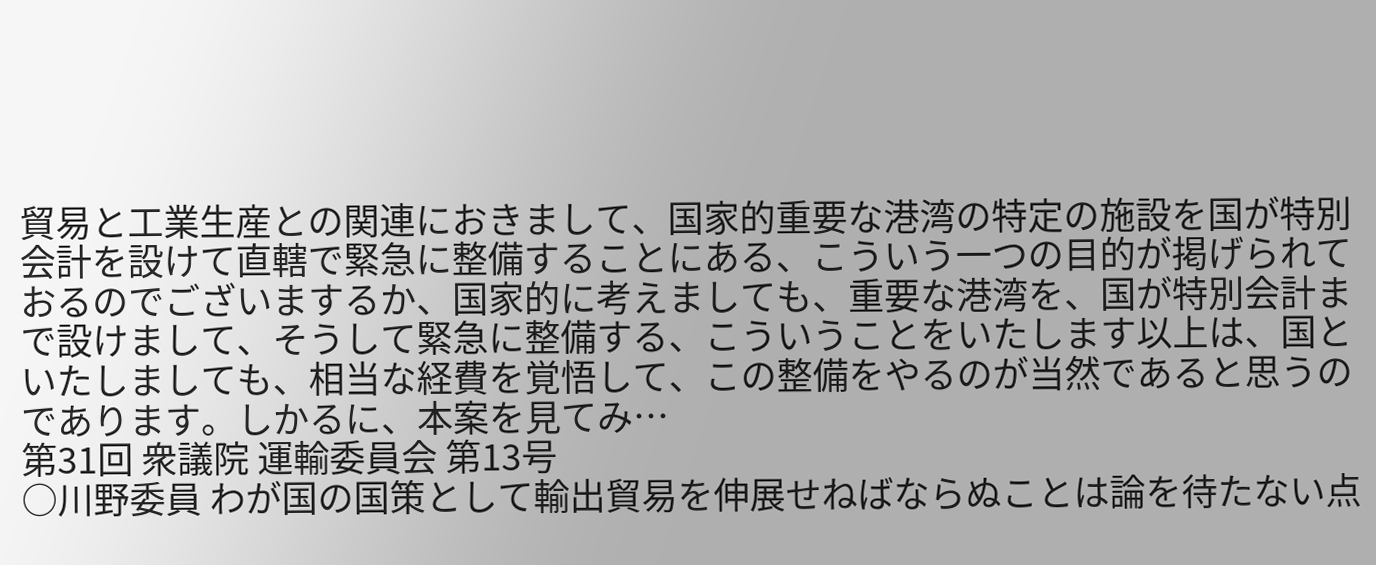貿易と工業生産との関連におきまして、国家的重要な港湾の特定の施設を国が特別会計を設けて直轄で緊急に整備することにある、こういう一つの目的が掲げられておるのでございまするか、国家的に考えましても、重要な港湾を、国が特別会計まで設けまして、そうして緊急に整備する、こういうことをいたします以上は、国といたしましても、相当な経費を覚悟して、この整備をやるのが当然であると思うのであります。しかるに、本案を見てみ…
第31回 衆議院 運輸委員会 第13号
○川野委員 わが国の国策として輸出貿易を伸展せねばならぬことは論を待たない点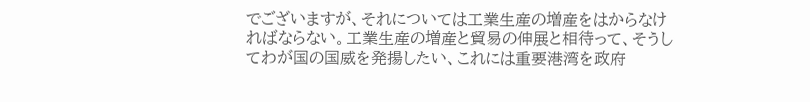でございますが、それについては工業生産の増産をはからなければならない。工業生産の増産と貿易の伸展と相待って、そうしてわが国の国威を発揚したい、これには重要港湾を政府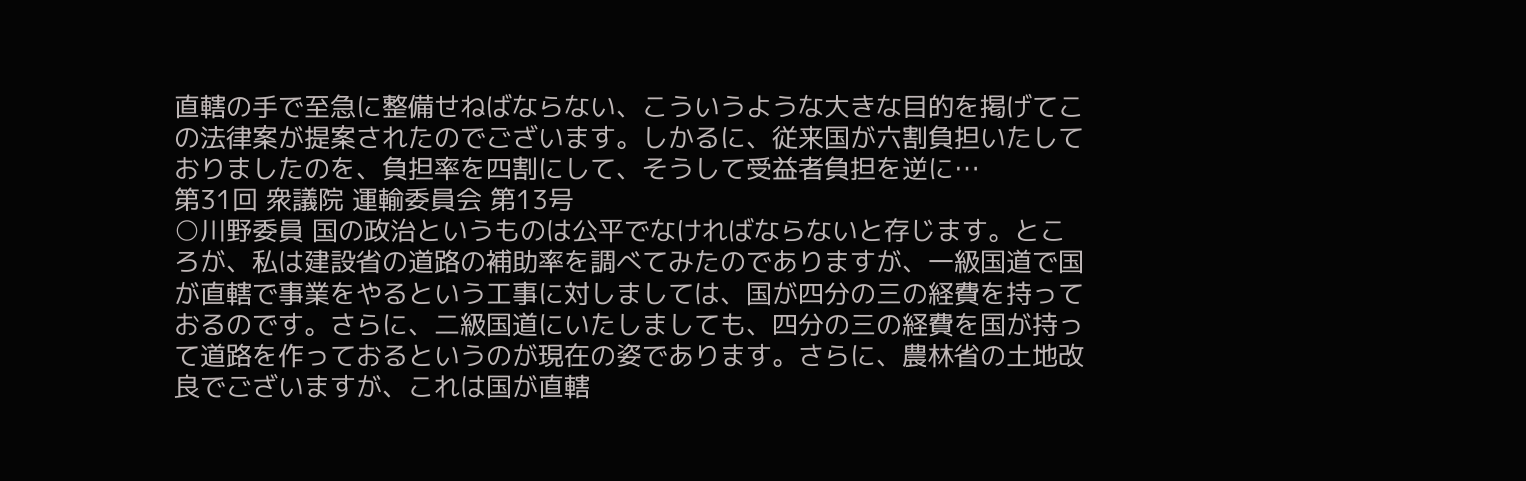直轄の手で至急に整備せねばならない、こういうような大きな目的を掲げてこの法律案が提案されたのでございます。しかるに、従来国が六割負担いたしておりましたのを、負担率を四割にして、そうして受益者負担を逆に…
第31回 衆議院 運輸委員会 第13号
○川野委員 国の政治というものは公平でなければならないと存じます。ところが、私は建設省の道路の補助率を調べてみたのでありますが、一級国道で国が直轄で事業をやるという工事に対しましては、国が四分の三の経費を持っておるのです。さらに、二級国道にいたしましても、四分の三の経費を国が持って道路を作っておるというのが現在の姿であります。さらに、農林省の土地改良でございますが、これは国が直轄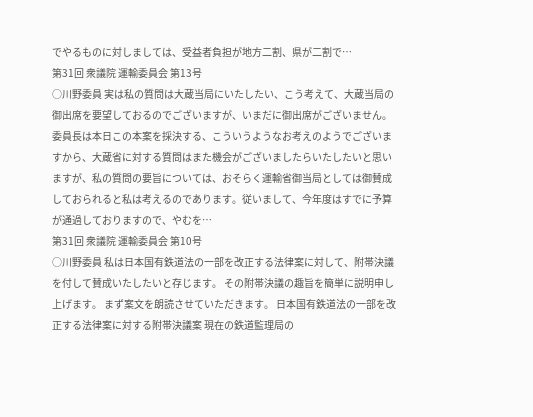でやるものに対しましては、受益者負担が地方二割、県が二割で…
第31回 衆議院 運輸委員会 第13号
○川野委員 実は私の質問は大蔵当局にいたしたい、こう考えて、大蔵当局の御出席を要望しておるのでございますが、いまだに御出席がございません。委員長は本日この本案を採決する、こういうようなお考えのようでございますから、大蔵省に対する質問はまた機会がございましたらいたしたいと思いますが、私の質問の要旨については、おそらく運輸省御当局としては御賛成しておられると私は考えるのであります。従いまして、今年度はすでに予算が通過しておりますので、やむを…
第31回 衆議院 運輸委員会 第10号
○川野委員 私は日本国有鉄道法の一部を改正する法律案に対して、附帯決議を付して賛成いたしたいと存じます。 その附帯決議の趣旨を簡単に説明申し上げます。 まず案文を朗読させていただきます。 日本国有鉄道法の一部を改正する法律案に対する附帯決議案 現在の鉄道監理局の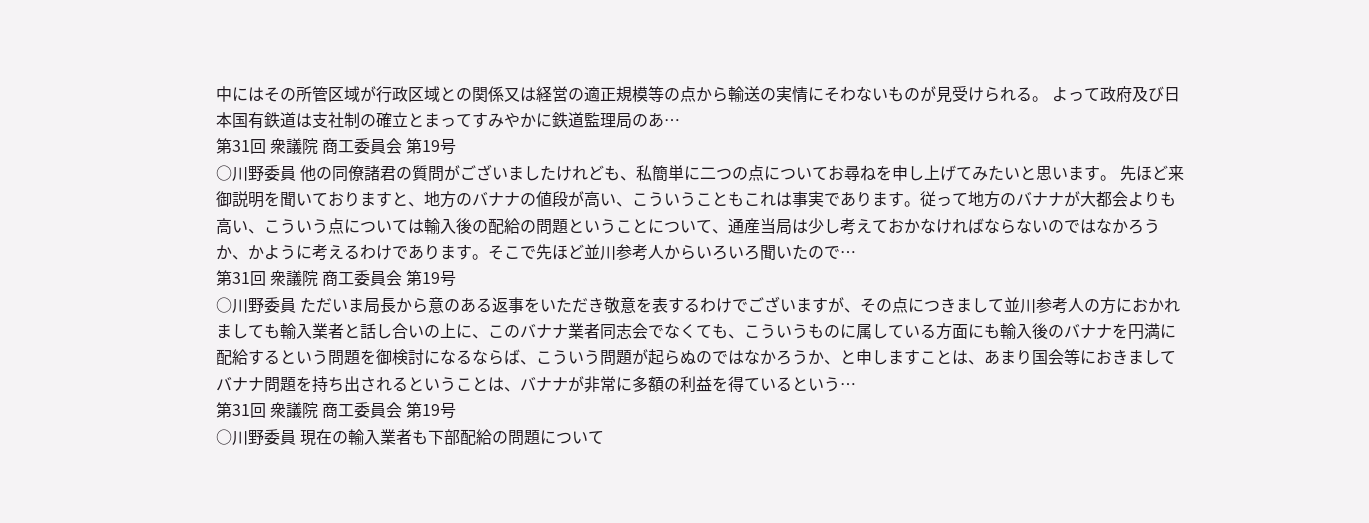中にはその所管区域が行政区域との関係又は経営の適正規模等の点から輸送の実情にそわないものが見受けられる。 よって政府及び日本国有鉄道は支社制の確立とまってすみやかに鉄道監理局のあ…
第31回 衆議院 商工委員会 第19号
○川野委員 他の同僚諸君の質問がございましたけれども、私簡単に二つの点についてお尋ねを申し上げてみたいと思います。 先ほど来御説明を聞いておりますと、地方のバナナの値段が高い、こういうこともこれは事実であります。従って地方のバナナが大都会よりも高い、こういう点については輸入後の配給の問題ということについて、通産当局は少し考えておかなければならないのではなかろうか、かように考えるわけであります。そこで先ほど並川参考人からいろいろ聞いたので…
第31回 衆議院 商工委員会 第19号
○川野委員 ただいま局長から意のある返事をいただき敬意を表するわけでございますが、その点につきまして並川参考人の方におかれましても輸入業者と話し合いの上に、このバナナ業者同志会でなくても、こういうものに属している方面にも輸入後のバナナを円満に配給するという問題を御検討になるならば、こういう問題が起らぬのではなかろうか、と申しますことは、あまり国会等におきましてバナナ問題を持ち出されるということは、バナナが非常に多額の利益を得ているという…
第31回 衆議院 商工委員会 第19号
○川野委員 現在の輸入業者も下部配給の問題について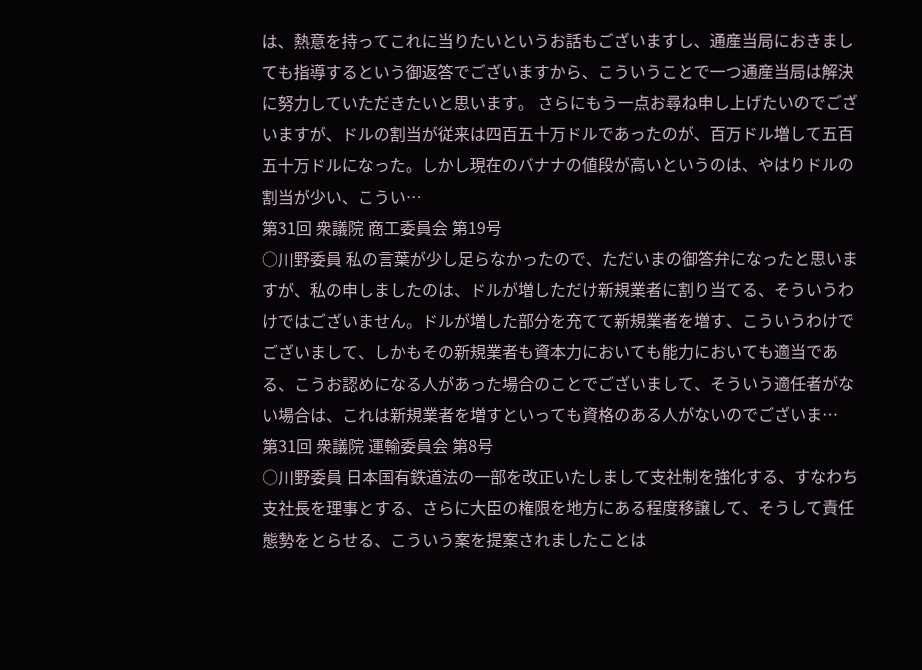は、熱意を持ってこれに当りたいというお話もございますし、通産当局におきましても指導するという御返答でございますから、こういうことで一つ通産当局は解決に努力していただきたいと思います。 さらにもう一点お尋ね申し上げたいのでございますが、ドルの割当が従来は四百五十万ドルであったのが、百万ドル増して五百五十万ドルになった。しかし現在のバナナの値段が高いというのは、やはりドルの割当が少い、こうい…
第31回 衆議院 商工委員会 第19号
○川野委員 私の言葉が少し足らなかったので、ただいまの御答弁になったと思いますが、私の申しましたのは、ドルが増しただけ新規業者に割り当てる、そういうわけではございません。ドルが増した部分を充てて新規業者を増す、こういうわけでございまして、しかもその新規業者も資本力においても能力においても適当である、こうお認めになる人があった場合のことでございまして、そういう適任者がない場合は、これは新規業者を増すといっても資格のある人がないのでございま…
第31回 衆議院 運輸委員会 第8号
○川野委員 日本国有鉄道法の一部を改正いたしまして支社制を強化する、すなわち支社長を理事とする、さらに大臣の権限を地方にある程度移譲して、そうして責任態勢をとらせる、こういう案を提案されましたことは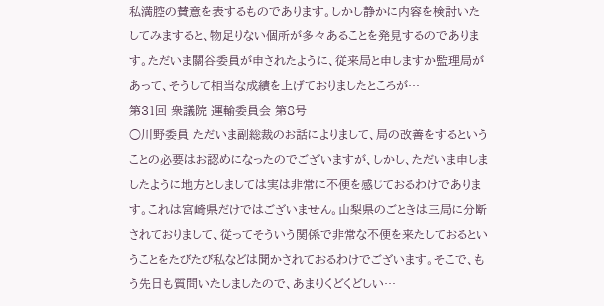私満腔の賛意を表するものであります。しかし静かに内容を検討いたしてみますると、物足りない個所が多々あることを発見するのであります。ただいま關谷委員が申されたように、従来局と申しますか監理局があって、そうして相当な成績を上げておりましたところが…
第31回 衆議院 運輸委員会 第8号
○川野委員 ただいま副総裁のお話によりまして、局の改善をするということの必要はお認めになったのでございますが、しかし、ただいま申しましたように地方としましては実は非常に不便を感じておるわけであります。これは宮崎県だけではございません。山梨県のごときは三局に分断されておりまして、従ってそういう関係で非常な不便を来たしておるということをたびたび私などは聞かされておるわけでございます。そこで、もう先日も質問いたしましたので、あまりくどくどしい…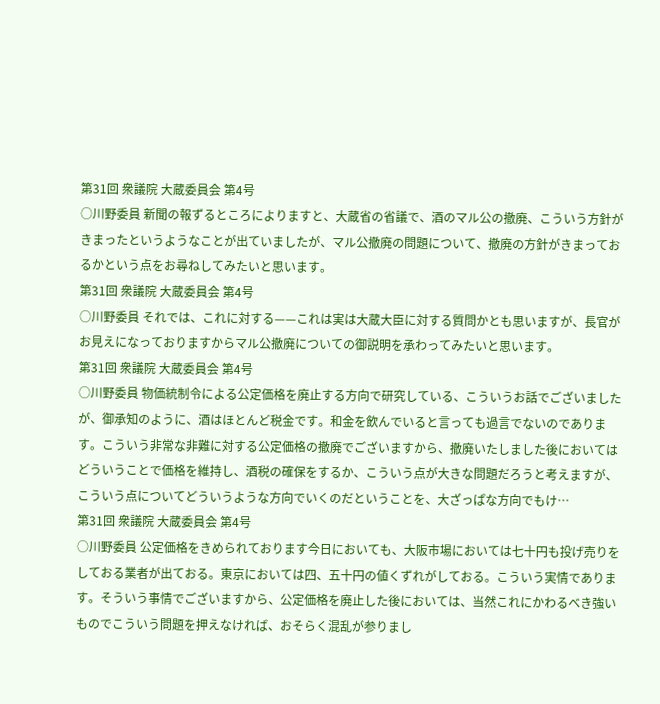第31回 衆議院 大蔵委員会 第4号
○川野委員 新聞の報ずるところによりますと、大蔵省の省議で、酒のマル公の撤廃、こういう方針がきまったというようなことが出ていましたが、マル公撤廃の問題について、撤廃の方針がきまっておるかという点をお尋ねしてみたいと思います。
第31回 衆議院 大蔵委員会 第4号
○川野委員 それでは、これに対する——これは実は大蔵大臣に対する質問かとも思いますが、長官がお見えになっておりますからマル公撤廃についての御説明を承わってみたいと思います。
第31回 衆議院 大蔵委員会 第4号
○川野委員 物価統制令による公定価格を廃止する方向で研究している、こういうお話でございましたが、御承知のように、酒はほとんど税金です。和金を飲んでいると言っても過言でないのであります。こういう非常な非難に対する公定価格の撤廃でございますから、撤廃いたしました後においてはどういうことで価格を維持し、酒税の確保をするか、こういう点が大きな問題だろうと考えますが、こういう点についてどういうような方向でいくのだということを、大ざっぱな方向でもけ…
第31回 衆議院 大蔵委員会 第4号
○川野委員 公定価格をきめられております今日においても、大阪市場においては七十円も投げ売りをしておる業者が出ておる。東京においては四、五十円の値くずれがしておる。こういう実情であります。そういう事情でございますから、公定価格を廃止した後においては、当然これにかわるべき強いものでこういう問題を押えなければ、おそらく混乱が参りまし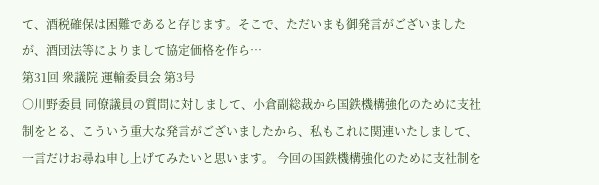て、酒税確保は困難であると存じます。そこで、ただいまも御発言がございましたが、酒団法等によりまして協定価格を作ら…
第31回 衆議院 運輸委員会 第3号
○川野委員 同僚議員の質問に対しまして、小倉副総裁から国鉄機構強化のために支社制をとる、こういう重大な発言がございましたから、私もこれに関連いたしまして、一言だけお尋ね申し上げてみたいと思います。 今回の国鉄機構強化のために支社制を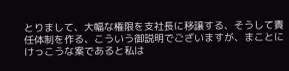とりまして、大幅な権限を支社長に移譲する、そうして責任体制を作る、こういう御説明でございますが、まことにけっこうな案であると私は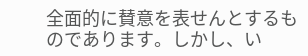全面的に賛意を表せんとするものであります。しかし、い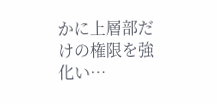かに上層部だけの権限を強化い…